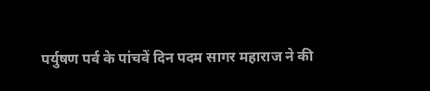पर्युषण पर्व के पांचवें दिन पदम सागर महाराज ने की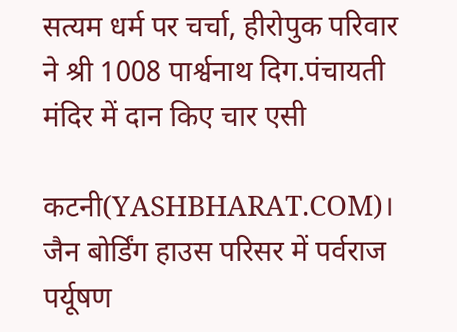सत्यम धर्म पर चर्चा, हीरोपुक परिवार ने श्री 1008 पार्श्वनाथ दिग.पंचायती मंदिर में दान किए चार एसी

कटनी(YASHBHARAT.COM)। जैन बोर्डिंग हाउस परिसर में पर्वराज पर्यूषण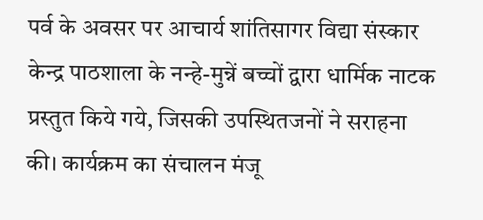पर्व के अवसर पर आचार्य शांतिसागर विद्या संस्कार केन्द्र पाठशाला के नन्हे-मुन्नें बच्चों द्वारा धार्मिक नाटक प्रस्तुत किये गये, जिसकी उपस्थितजनों ने सराहना की। कार्यक्रम का संचालन मंजू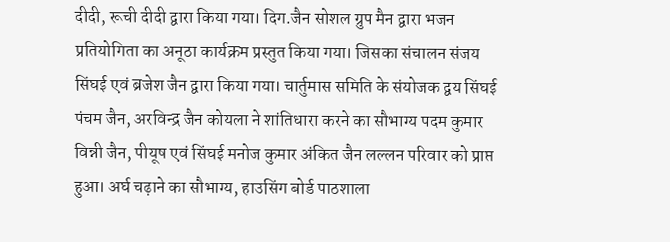दीदी, रूची दीदी द्वारा किया गया। दिग.जैन सोशल ग्रुप मैन द्वारा भजन प्रतियोगिता का अनूठा कार्यक्रम प्रस्तुत किया गया। जिसका संचालन संजय सिंघई एवं ब्रजेश जैन द्वारा किया गया। चार्तुमास समिति के संयोजक द्वय सिंघई पंचम जैन, अरविन्द्र जैन कोयला ने शांतिधारा करने का सौभाग्य पदम कुमार विन्नी जैन, पीयूष एवं सिंघई मनोज कुमार अंकित जैन लल्लन परिवार को प्राप्त हुआ। अर्घ चढ़ाने का सौभाग्य, हाउसिंग बोर्ड पाठशाला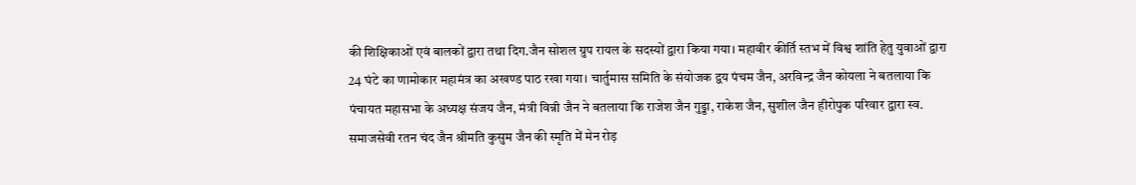की शिक्षिकाओं एवं बालकों द्वारा तथा दिग.जैन सोशल ग्रुप रायल के सदस्यों द्वारा किया गया। महावीर कीर्ति स्तभ में विश्व शांति हेतु युवाओं द्वारा 24 घंटे का णामोकार महामंत्र का अखण्ड पाठ रखा गया। चार्तुमास समिति के संयोजक द्वय पंचम जैन, अरविन्द्र जैन कोयला ने बतलाया कि पंचायत महासभा के अध्यक्ष संजय जैन, मंत्री विन्नी जैन ने बतलाया कि राजेश जैन गुड्डा, राकेश जैन, सुशील जैन हीरोपुक परिवार द्वारा स्व. समाजसेवी रतन चंद जैन श्रीमति कुसुम जैन की स्मृति में मेन रोड़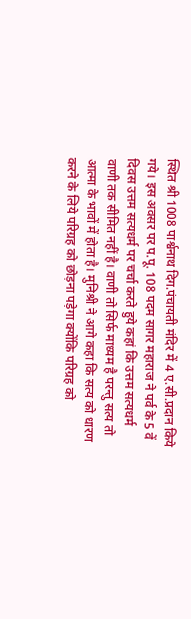स्थित श्री 1008 पार्श्वनाथ दिग.पंचायती मंदिर में 4 ए.सी.प्रदान किये गये। इस अवसर पर प.पू. 108 पदम सागर महाराज ने पर्व के 5 वें दिवस उत्तम सत्यधर्म पर चर्चा करते हुये कहां कि उत्तम सत्यधर्म वाणी तक सीमित नहीं है। वाणी तो सिर्फ माध्यम है परन्तु सत्य तो आत्मा के भावों में होता है। मुनिश्री ने आगे कहा कि सत्य को धारण करने के लिये परिग्रह को छोड़ना पड़ेगा क्योंकि परिग्रह को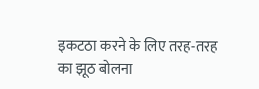इकटठा करने के लिए तरह-तरह का झूठ बोलना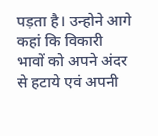पड़ता है। उन्होने आगे कहां कि विकारी भावों को अपने अंदर से हटाये एवं अपनी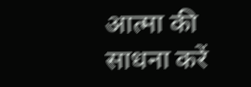आत्मा की साधना करें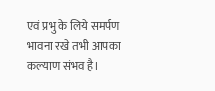एवं प्रभु के लिये समर्पण भावना रखे तभी आपका कल्याण संभव है।